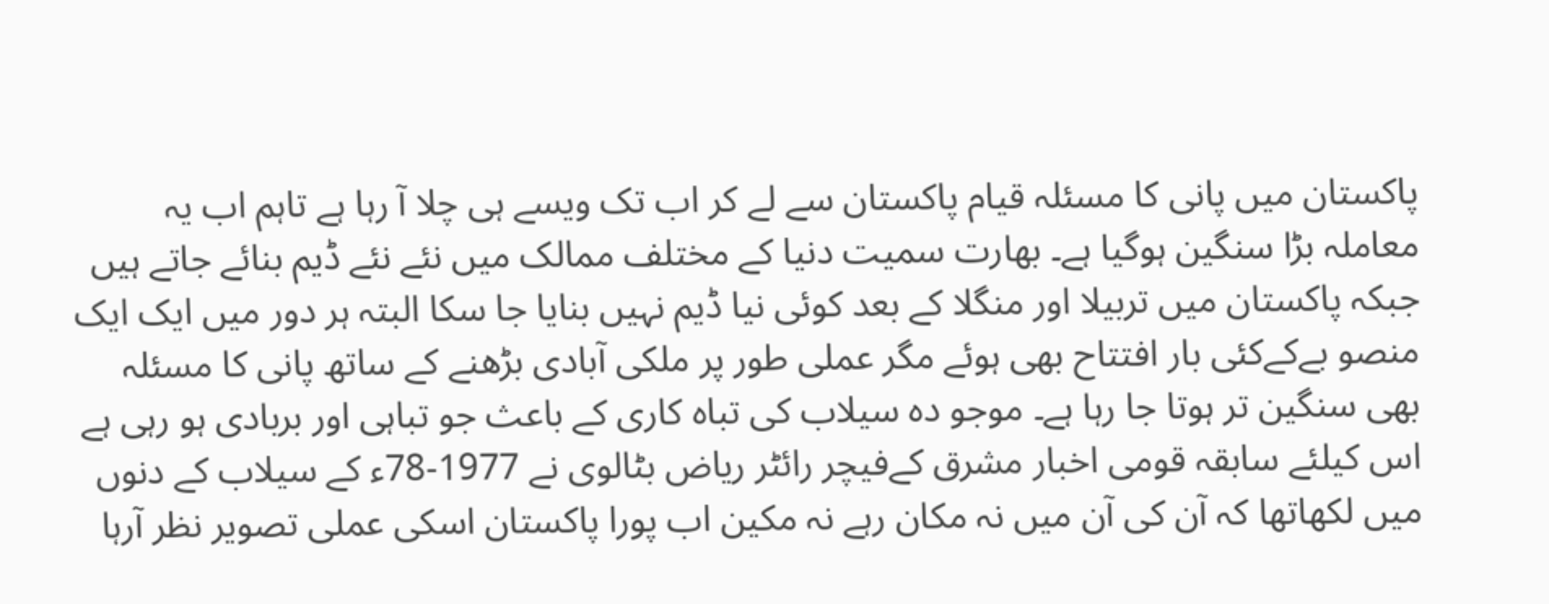پاکستان میں پانی کا مسئلہ قیام پاکستان سے لے کر اب تک ویسے ہی چلا آ رہا ہے تاہم اب یہ معاملہ بڑا سنگین ہوگیا ہے۔ بھارت سمیت دنیا کے مختلف ممالک میں نئے نئے ڈیم بنائے جاتے ہیں جبکہ پاکستان میں تربیلا اور منگلا کے بعد کوئی نیا ڈیم نہیں بنایا جا سکا البتہ ہر دور میں ایک ایک منصو بےکےکئی بار افتتاح بھی ہوئے مگر عملی طور پر ملکی آبادی بڑھنے کے ساتھ پانی کا مسئلہ بھی سنگین تر ہوتا جا رہا ہے۔ موجو دہ سیلاب کی تباہ کاری کے باعث جو تباہی اور بربادی ہو رہی ہے اس کیلئے سابقہ قومی اخبار مشرق کےفیچر رائٹر ریاض بٹالوی نے 1977-78ء کے سیلاب کے دنوں میں لکھاتھا کہ آن کی آن میں نہ مکان رہے نہ مکین اب پورا پاکستان اسکی عملی تصویر نظر آرہا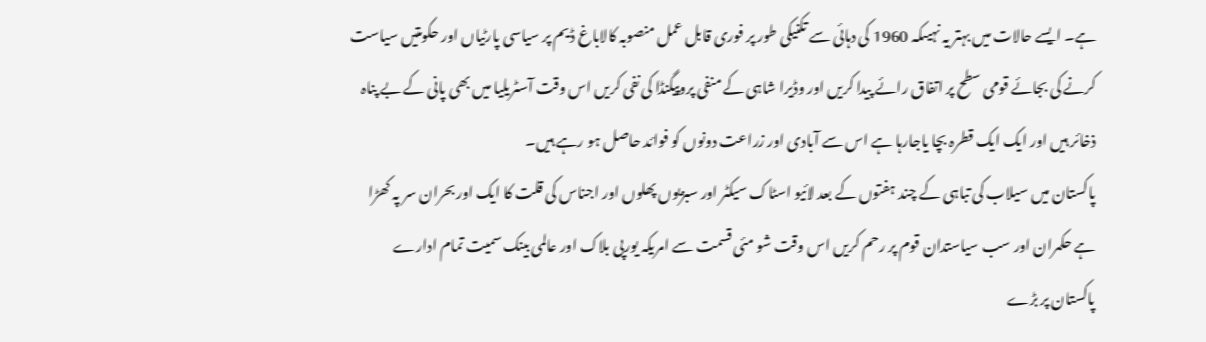ہے۔ ایسے حالات میں بہتر یہ نہیںکہ 1960 کی دہائی سے تکنیکی طور پر فوری قابل عمل منصوبہ کالاباغ ڈیم پر سیاسی پارٹیاں اور حکومتیں سیاست کرنے کی بجائے قومی سطح پر اتفاق رائے پیدا کریں اور وڈیرا شاہی کے منفی پروپیگنڈا کی نفی کریں اس وقت آسٹریلیا میں بھی پانی کے بے پناہ ذخائر ہیں اور ایک ایک قطرہ بچا یاجارہا ہے اس سے آبادی اور زراعت دونوں کو فوائد حاصل ہو رہے ہیں۔
پاکستان میں سیلاب کی تباہی کے چند ہفتوں کے بعد لائیو اسٹاک سیکٹر اور سبزیوں پھلوں اور اجناس کی قلت کا ایک اور بحران سر پہ کھڑا ہے حکمران اور سب سیاستدان قوم پر رحم کریں اس وقت شو مئی قسمت سے امریکہ یورپی بلاک اور عالمی بینک سمیت تمام ادارے پاکستان پر بڑے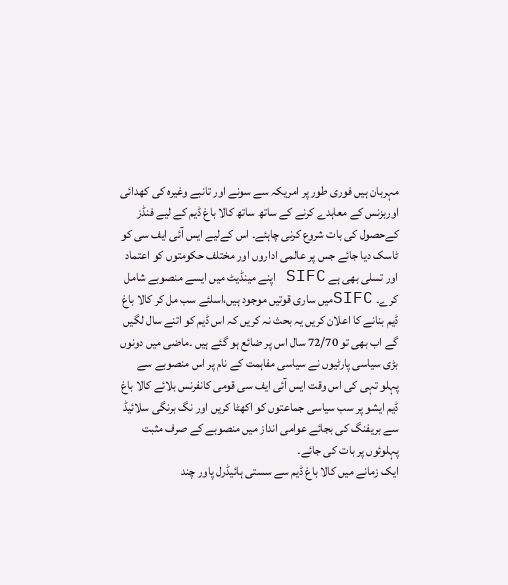مہربان ہیں فوری طور پر امریکہ سے سونے اور تانبے وغیرہ کی کھدائی اوربزنس کے معاہدے کرنے کے ساتھ ساتھ کالا باغ ڈیم کے لیے فنڈز کےحصول کی بات شروع کرنی چاہئے۔ اس کےلیے ایس آئی ایف سی کو ٹاسک دیا جائے جس پر عالمی اداروں اور مختلف حکومتوں کو اعتماد اور تسلی بھی ہے SIFC اپنے مینڈیٹ میں ایسے منصوبے شامل کرے۔ SIFCمیں ساری قوتیں موجود ہیں،اسلئے سب مل کر کالا باغ ڈیم بنانے کا اعلان کریں یہ بحث نہ کریں کہ اس ڈیم کو اتنے سال لگیں گے اب بھی تو 72/70 سال اس پر ضائع ہو گئے ہیں ۔ماضی میں دونوں بڑی سیاسی پارٹیوں نے سیاسی مفاہمت کے نام پر اس منصوبے سے پہلو تہی کی اس وقت ایس آئی ایف سی قومی کانفرنس بلائے کالا باغ ڈیم ایشو پر سب سیاسی جماعتوں کو اکھٹا کریں اور نگ برنگی سلائیڈ سے بریفنگ کی بجائے عوامی انداز میں منصوبے کے صرف مثبت پہلوئوں پر بات کی جائے۔
ایک زمانے میں کالا باغ ڈیم سے سستی ہائیڈرل پاور چند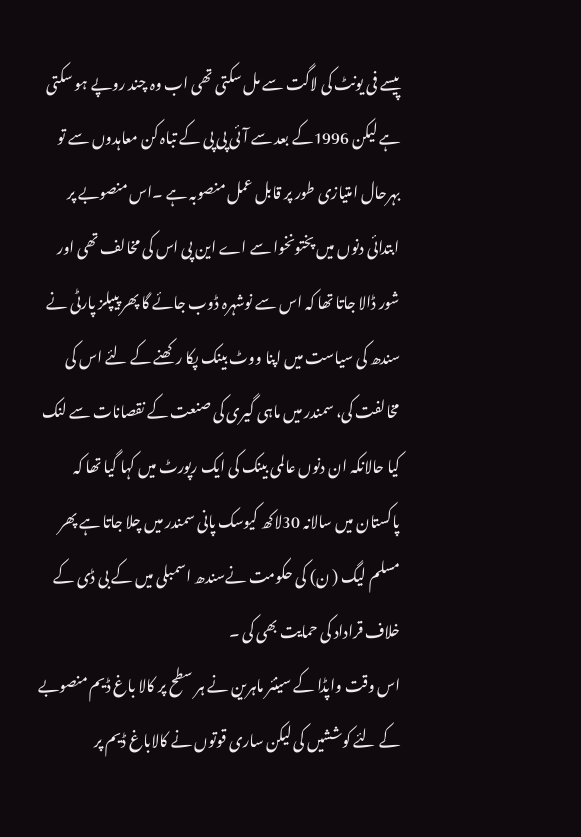پیسے فی یونٹ کی لاگت سے مل سکتی تھی اب وہ چند روپے ہو سکتی ہے لیکن 1996کے بعد سے آئی پی پی کے تباہ کن معاہدوں سے تو بہرحال امتیازی طور پر قابل عمل منصوبہ ہے ۔اس منصوبے پر ابتدائی دنوں میں پختونخوا سے اے این پی اس کی مخالف تھی اور شور ڈالا جاتا تھا کہ اس سے نوشہرہ ڈوب جائے گا پھر پیپلز پارٹی نے سندھ کی سیاست میں اپنا ووٹ بینک پکا رکھنے کے لئے اس کی مخالفت کی، سمندر میں ماہی گیری کی صنعت کے نقصانات سے لنک کیا حالانکہ ان دنوں عالمی بینک کی ایک رپورٹ میں کہا گیا تھا کہ پاکستان میں سالانہ 30لاکھ کیوسک پانی سمندر میں چلا جاتا ہے پھر مسلم لیگ ( ن) کی حکومت نےسندھ اسمبلی میں کے بی ڈی کے خلاف قراداد کی حمایت بھی کی ۔
اس وقت واپڈا کے سینئر ماہرین نے ہر سطح پر کالا باغ ڈیم منصوبے کے لئے کوششیں کی لیکن ساری قوتوں نے کالاباغ ڈیم پر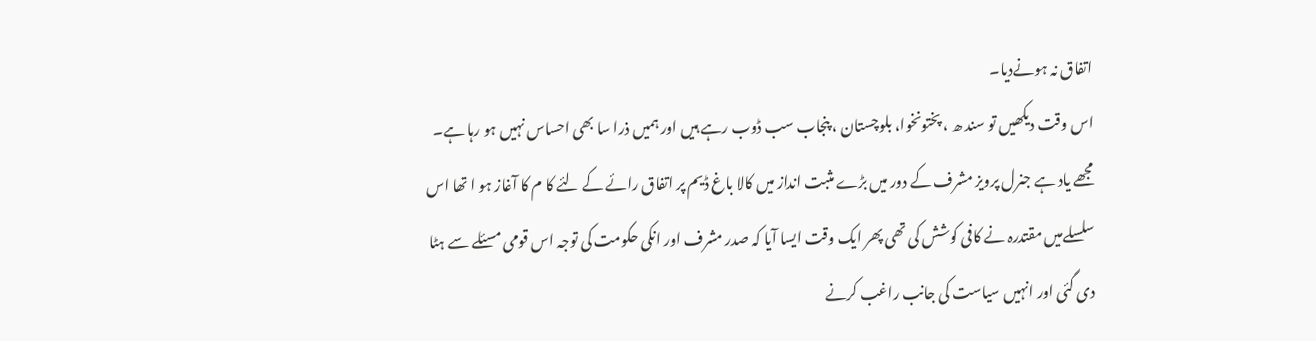اتفاق نہ ہونےدیا۔
اس وقت دیکھیں تو سند ھ ، پختونخوا، بلوچستان ، پنجاب سب ڈوب رہے ہیں اور ہمیں ذرا سا بھی احساس نہیں ہو رہا ہے۔ مجھے یاد ہے جنرل پرویز مشرف کے دور میں بڑے مثبت انداز میں کالا باغ ڈیم پر اتفاق رائے کے لئے کا م کا آغاز ہو ا تھا اس سلسلےمیں مقتدرہ نے کافی کوشش کی تھی پھر ایک وقت ایسا آیا کہ صدر مشرف اور انکی حکومت کی توجہ اس قومی مسئلے سے ہٹا دی گئی اور انہیں سیاست کی جانب راغب کرنے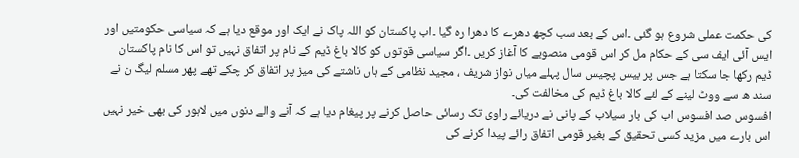کی حکمت عملی شروع ہو گئی ۔اس کے بعد سب کچھ دھرے کا دھرا رہ گیا ۔اب پاکستان کو اللہ پاک نے ایک اور موقع دیا ہے کہ سیاسی حکومتیں اور ایس آئی ایف سی کے حکام مل کر اس قومی منصوبے کا آغاز کریں ۔اگر سیاسی قوتوں کو کالا باغ ڈیم کے نام پر اتفاق نہیں تو اس کا نام پاکستان ڈیم رکھا جا سکتا ہے جس پر بیس پچیس سال پہلے میاں نواز شریف ، مجید نظامی کے ہاں ناشتے کی میز پر اتفاق کر چکے تھے پھر مسلم لیگ ن نے سند ھ سے ووٹ لینے کے لئے کالا باغ ڈیم کی مخالفت کی۔
افسوس صد افسوس اب کی بار سیلاب کے پانی نے دریائے راوی تک رسائی حاصل کرنے پر پیغام دیا ہے کہ آنے والے دنوں میں لاہور کی بھی خیر نہیں اس بارے میں مزید کسی تحقیق کے بغیر قومی اتفاق رائے پیدا کرنے کی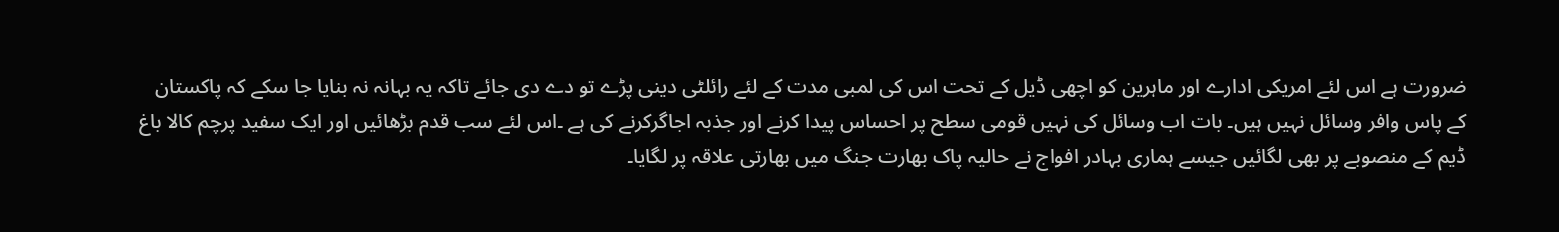ضرورت ہے اس لئے امریکی ادارے اور ماہرین کو اچھی ڈیل کے تحت اس کی لمبی مدت کے لئے رائلٹی دینی پڑے تو دے دی جائے تاکہ یہ بہانہ نہ بنایا جا سکے کہ پاکستان کے پاس وافر وسائل نہیں ہیں۔ بات اب وسائل کی نہیں قومی سطح پر احساس پیدا کرنے اور جذبہ اجاگرکرنے کی ہے ۔اس لئے سب قدم بڑھائیں اور ایک سفید پرچم کالا باغ ڈیم کے منصوبے پر بھی لگائیں جیسے ہماری بہادر افواج نے حالیہ پاک بھارت جنگ میں بھارتی علاقہ پر لگایا۔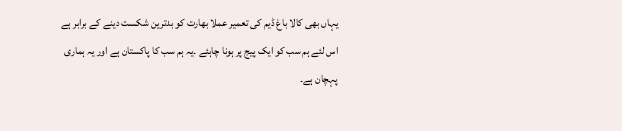یہاں بھی کالا باغ ڈیم کی تعمیر عملا بھارت کو بدترین شکست دینے کے برابر ہے اس لئے ہم سب کو ایک پیج پر ہونا چاہئے ۔یہ ہم سب کا پاکستان ہے اور یہ ہماری پہچان ہے۔